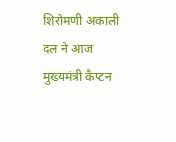शिरोमणी अकाली दल ने आज मुख्यमंत्री कैप्टन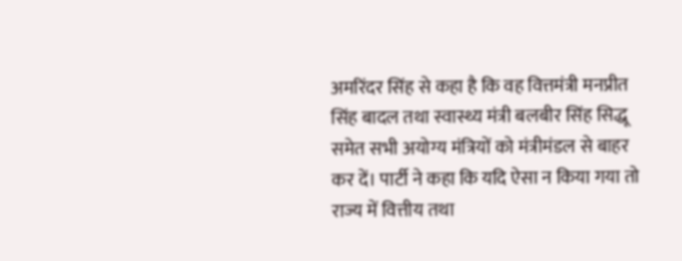अमरिंदर सिंह से कहा है कि वह वित्तमंत्री मनप्रीत सिंह बादल तथा स्वास्थ्य मंत्री बलबीर सिंह सिद्धू समेत सभी अयोग्य मंत्रियों को मंत्रीमंडल से बाहर कर दें। पार्टी ने कहा कि यदि ऐसा न किया गया तो राज्य में वित्तीय तथा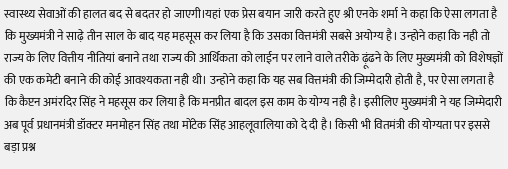स्वास्थ्य सेवाओं की हालत बद से बदतर हो जाएगी।यहां एक प्रेस बयान जारी करते हुए श्री एनके शर्मा ने कहा कि ऐसा लगता है कि मुख्यमंत्री ने साढ़े तीन साल के बाद यह महसूस कर लिया है कि उसका वित्तमंत्री सबसे अयोग्य है। उन्होने कहा कि नही तो राज्य के लिए वित्तीय नीतियां बनाने तथा राज्य की आर्थिकता को लाईन पर लाने वाले तरीके ढ़ूंढने के लिए मुख्यमंत्री को विशेषज्ञों की एक कमेटी बनाने की कोई आवश्यकता नही थी। उन्होने कहा कि यह सब वित्तमंत्री की जिम्मेदारी होती है, पर ऐसा लगता है कि कैप्टन अमंरदिर सिंह ने महसूस कर लिया है कि मनप्रीत बादल इस काम के योग्य नही है। इसीलिए मुख्यमंत्री ने यह जिम्मेदारी अब पूर्व प्रधानमंत्री डॉक्टर मनमोहन सिंह तथा मोंटेक सिंह आहलूवालिया को दे दी है। किसी भी वितमंत्री की योग्यता पर इससे बड़ा प्रश्न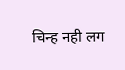चिन्ह नही लग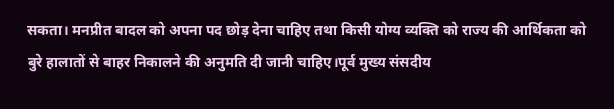सकता। मनप्रीत बादल को अपना पद छोड़ देना चाहिए तथा किसी योग्य व्यक्ति को राज्य की आर्थिकता को बुरे हालातों से बाहर निकालने की अनुमति दी जानी चाहिए।पूर्व मुख्य संसदीय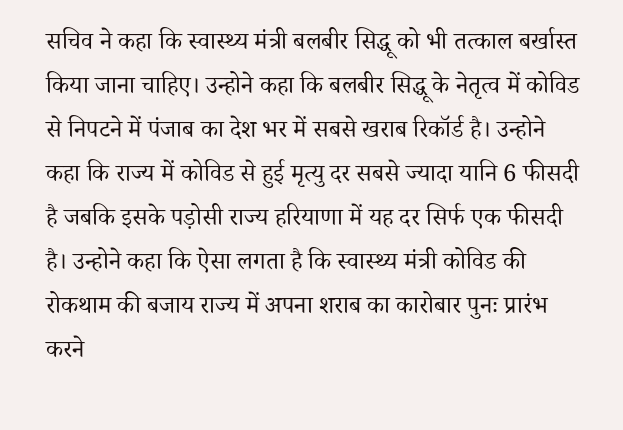सचिव ने कहा कि स्वास्थ्य मंत्री बलबीर सिद्धू को भी तत्काल बर्खास्त किया जाना चाहिए। उन्होने कहा कि बलबीर सिद्धू के नेतृत्व में कोविड से निपटने में पंजाब का देश भर में सबसे खराब रिकॉर्ड है। उन्होने कहा कि राज्य में कोविड से हुई मृत्यु दर सबसे ज्यादा यानि 6 फीसदी है जबकि इसके पड़ोसी राज्य हरियाणा में यह दर सिर्फ एक फीसदी है। उन्होने कहा कि ऐसा लगता है कि स्वास्थ्य मंत्री कोविड की रोकथाम की बजाय राज्य में अपना शराब का कारोबार पुनः प्रारंभ करने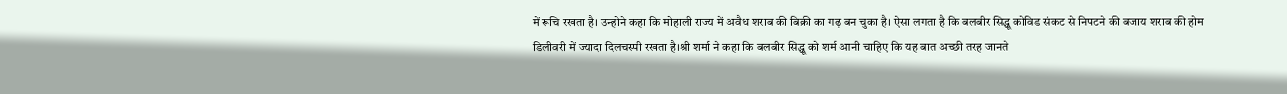में रूचि रखता है। उन्होने कहा कि मोहाली राज्य में अवैध शराब की बिक्री का गढ़ बन चुका है। ऐसा लगता है कि बलबीर सिद्धू कोविड संकट से निपटने की बजाय शराब की होम डिलीवरी में ज्यादा दिलचस्पी रखता है।श्री शर्मा ने कहा कि बलबीर सिद्धू को शर्म आनी चाहिए कि यह बात अच्छी तरह जानते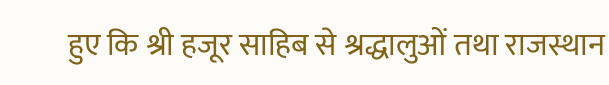हुए कि श्री हजूर साहिब से श्रद्धालुओं तथा राजस्थान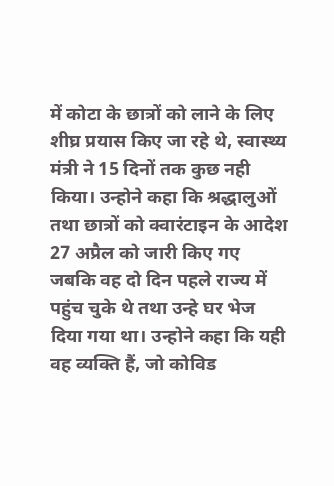में कोटा के छात्रों को लाने के लिए शीघ्र प्रयास किए जा रहे थे, स्वास्थ्य मंत्री ने 15 दिनों तक कुछ नही किया। उन्होने कहा कि श्रद्धालुओं तथा छात्रों को क्वारंटाइन के आदेश 27 अप्रैल को जारी किए गए जबकि वह दो दिन पहले राज्य में पहुंच चुके थे तथा उन्हे घर भेज दिया गया था। उन्होने कहा कि यही वह व्यक्ति हैं, जो कोविड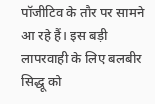पॉजीटिव के तौर पर सामने आ रहे हैं। इस बड़ी लापरवाही के लिए बलबीर सिद्धू को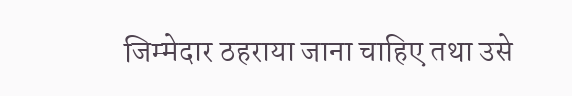जिम्मेदार ठहराया जाना चाहिए तथा उसे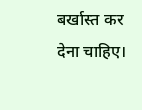बर्खास्त कर देना चाहिए।